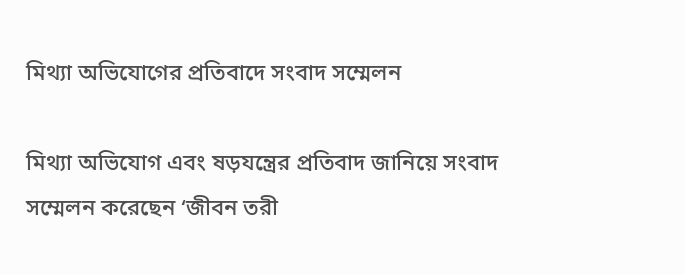মিথ্যা অভিযোগের প্রতিবাদে সংবাদ সম্মেলন

মিথ্যা অভিযোগ এবং ষড়যন্ত্রের প্রতিবাদ জানিয়ে সংবাদ সম্মেলন করেছেন ‘জীবন তরী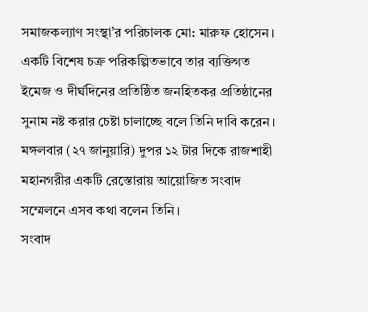সমাজকল্যাণ সংস্থা’র পরিচালক মো: মারুফ হোসেন। একটি বিশেষ চক্র পরিকল্পিতভাবে তার ব্যক্তিগত ইমেজ ও দীর্ঘদিনের প্রতিষ্ঠিত জনহিতকর প্রতিষ্ঠানের সুনাম নষ্ট করার চেষ্টা চালাচ্ছে বলে তিনি দাবি করেন।
মঙ্গলবার (২৭ জানুয়ারি) দুপর ১২ টার দিকে রাজশাহী মহানগরীর একটি রেস্তোরায় আয়োজিত সংবাদ সম্মেলনে এসব কথা বলেন তিনি।
সংবাদ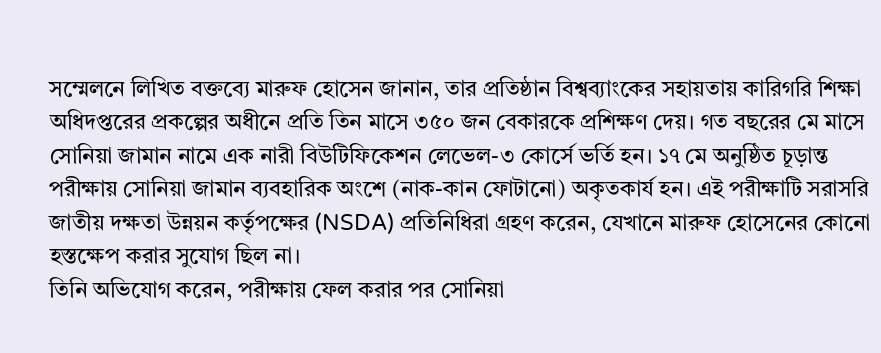সম্মেলনে লিখিত বক্তব্যে মারুফ হোসেন জানান, তার প্রতিষ্ঠান বিশ্বব্যাংকের সহায়তায় কারিগরি শিক্ষা অধিদপ্তরের প্রকল্পের অধীনে প্রতি তিন মাসে ৩৫০ জন বেকারকে প্রশিক্ষণ দেয়। গত বছরের মে মাসে সোনিয়া জামান নামে এক নারী বিউটিফিকেশন লেভেল-৩ কোর্সে ভর্তি হন। ১৭ মে অনুষ্ঠিত চূড়ান্ত পরীক্ষায় সোনিয়া জামান ব্যবহারিক অংশে (নাক-কান ফোটানো) অকৃতকার্য হন। এই পরীক্ষাটি সরাসরি জাতীয় দক্ষতা উন্নয়ন কর্তৃপক্ষের (NSDA) প্রতিনিধিরা গ্রহণ করেন, যেখানে মারুফ হোসেনের কোনো হস্তক্ষেপ করার সুযোগ ছিল না।
তিনি অভিযোগ করেন, পরীক্ষায় ফেল করার পর সোনিয়া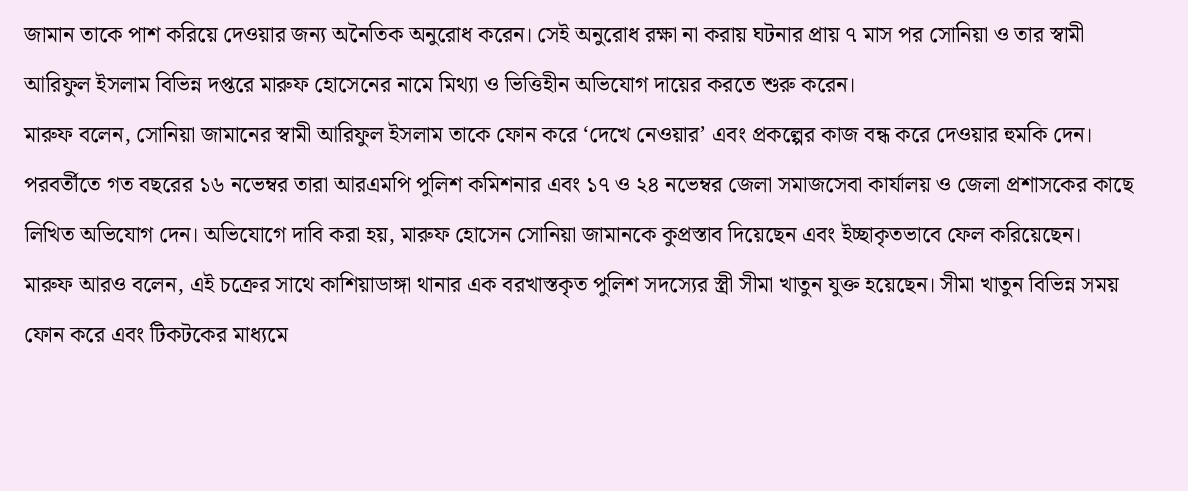জামান তাকে পাশ করিয়ে দেওয়ার জন্য অনৈতিক অনুরোধ করেন। সেই অনুরোধ রক্ষা না করায় ঘটনার প্রায় ৭ মাস পর সোনিয়া ও তার স্বামী আরিফুল ইসলাম বিভিন্ন দপ্তরে মারুফ হোসেনের নামে মিথ্যা ও ভিত্তিহীন অভিযোগ দায়ের করতে শুরু করেন।
মারুফ বলেন, সোনিয়া জামানের স্বামী আরিফুল ইসলাম তাকে ফোন করে ‘দেখে নেওয়ার’ এবং প্রকল্পের কাজ বন্ধ করে দেওয়ার হুমকি দেন। পরবর্তীতে গত বছরের ১৬ নভেম্বর তারা আরএমপি পুলিশ কমিশনার এবং ১৭ ও ২৪ নভেম্বর জেলা সমাজসেবা কার্যালয় ও জেলা প্রশাসকের কাছে লিখিত অভিযোগ দেন। অভিযোগে দাবি করা হয়, মারুফ হোসেন সোনিয়া জামানকে কুপ্রস্তাব দিয়েছেন এবং ইচ্ছাকৃতভাবে ফেল করিয়েছেন।
মারুফ আরও বলেন, এই চক্রের সাথে কাশিয়াডাঙ্গা থানার এক বরখাস্তকৃত পুলিশ সদস্যের স্ত্রী সীমা খাতুন যুক্ত হয়েছেন। সীমা খাতুন বিভিন্ন সময় ফোন করে এবং টিকটকের মাধ্যমে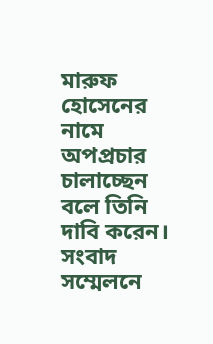মারুফ হোসেনের নামে অপপ্রচার চালাচ্ছেন বলে তিনি দাবি করেন।
সংবাদ সম্মেলনে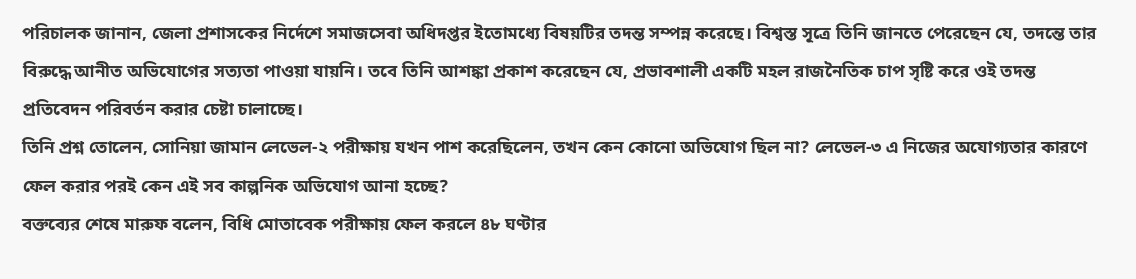পরিচালক জানান, জেলা প্রশাসকের নির্দেশে সমাজসেবা অধিদপ্তর ইতোমধ্যে বিষয়টির তদন্ত সম্পন্ন করেছে। বিশ্বস্ত সূত্রে তিনি জানতে পেরেছেন যে, তদন্তে তার বিরুদ্ধে আনীত অভিযোগের সত্যতা পাওয়া যায়নি। তবে তিনি আশঙ্কা প্রকাশ করেছেন যে, প্রভাবশালী একটি মহল রাজনৈতিক চাপ সৃষ্টি করে ওই তদন্ত প্রতিবেদন পরিবর্তন করার চেষ্টা চালাচ্ছে।
তিনি প্রশ্ন তোলেন, সোনিয়া জামান লেভেল-২ পরীক্ষায় যখন পাশ করেছিলেন, তখন কেন কোনো অভিযোগ ছিল না? লেভেল-৩ এ নিজের অযোগ্যতার কারণে ফেল করার পরই কেন এই সব কাল্পনিক অভিযোগ আনা হচ্ছে?
বক্তব্যের শেষে মারুফ বলেন, বিধি মোতাবেক পরীক্ষায় ফেল করলে ৪৮ ঘণ্টার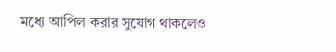মধ্যে আপিল করার সুযোগ থাকলেও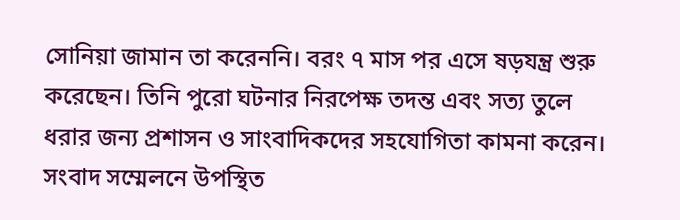সোনিয়া জামান তা করেননি। বরং ৭ মাস পর এসে ষড়যন্ত্র শুরু করেছেন। তিনি পুরো ঘটনার নিরপেক্ষ তদন্ত এবং সত্য তুলে ধরার জন্য প্রশাসন ও সাংবাদিকদের সহযোগিতা কামনা করেন।
সংবাদ সম্মেলনে উপস্থিত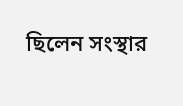ছিলেন সংস্থার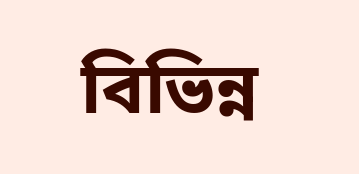বিভিন্ন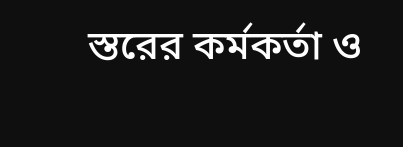স্তরের কর্মকর্তা ও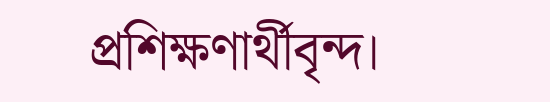প্রশিক্ষণার্থীবৃন্দ।